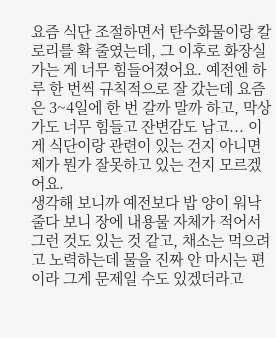요즘 식단 조절하면서 탄수화물이랑 칼로리를 확 줄였는데, 그 이후로 화장실 가는 게 너무 힘들어졌어요. 예전엔 하루 한 번씩 규칙적으로 잘 갔는데 요즘은 3~4일에 한 번 갈까 말까 하고, 막상 가도 너무 힘들고 잔변감도 남고... 이게 식단이랑 관련이 있는 건지 아니면 제가 뭔가 잘못하고 있는 건지 모르겠어요.
생각해 보니까 예전보다 밥 양이 워낙 줄다 보니 장에 내용물 자체가 적어서 그런 것도 있는 것 같고, 채소는 먹으려고 노력하는데 물을 진짜 안 마시는 편이라 그게 문제일 수도 있겠더라고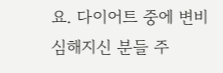요. 다이어트 중에 변비 심해지신 분들 주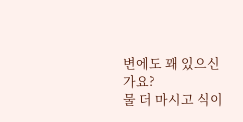변에도 꽤 있으신가요?
물 더 마시고 식이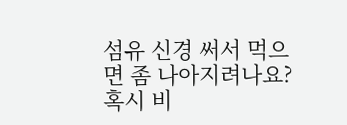섬유 신경 써서 먹으면 좀 나아지려나요? 혹시 비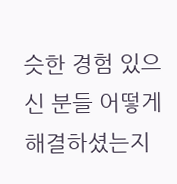슷한 경험 있으신 분들 어떻게 해결하셨는지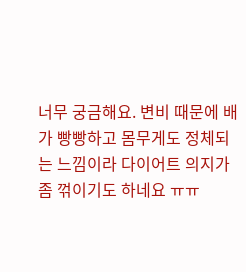너무 궁금해요. 변비 때문에 배가 빵빵하고 몸무게도 정체되는 느낌이라 다이어트 의지가 좀 꺾이기도 하네요 ㅠㅠ